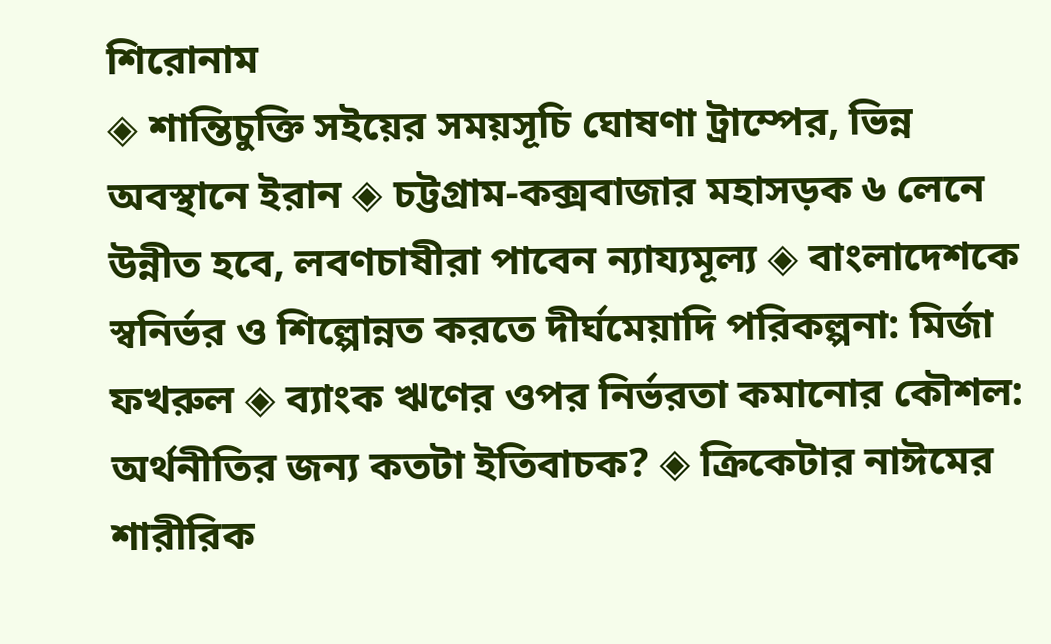শিরোনাম
◈ শান্তিচুক্তি সইয়ের সময়সূচি ঘোষণা ট্রাম্পের, ভিন্ন অবস্থানে ইরান ◈ চট্টগ্রাম-কক্সবাজার মহাসড়ক ৬ লেনে উন্নীত হবে, লবণচাষীরা পাবেন ন্যায্যমূল্য ◈ বাংলাদেশকে স্বনির্ভর ও শিল্পোন্নত করতে দীর্ঘমেয়াদি পরিকল্পনা: মির্জা ফখরুল ◈ ব্যাংক ঋণের ওপর নির্ভরতা কমানোর কৌশল: অর্থনীতির জন্য কতটা ইতিবাচক? ◈ ক্রিকেটার নাঈমের শারী‌রিক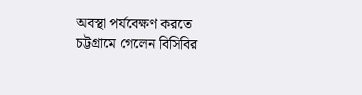অবস্থা পর্যবেক্ষণ করতে চট্টগ্রামে গে‌লেন বিসিবির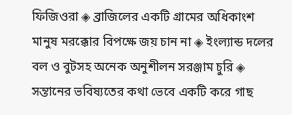ফিজিওরা ◈ ব্রাজিলের এক‌টি গ্রামের অধিকাংশ মানুষ মরক্কোর বিপক্ষে জয় চান না ◈ ইংল্যান্ড দ‌লের বল ও বুটসহ অ‌নেক অনুশীলন সরঞ্জাম চুরি ◈ সন্তানের ভবিষ্যতের কথা ভেবে একটি করে গাছ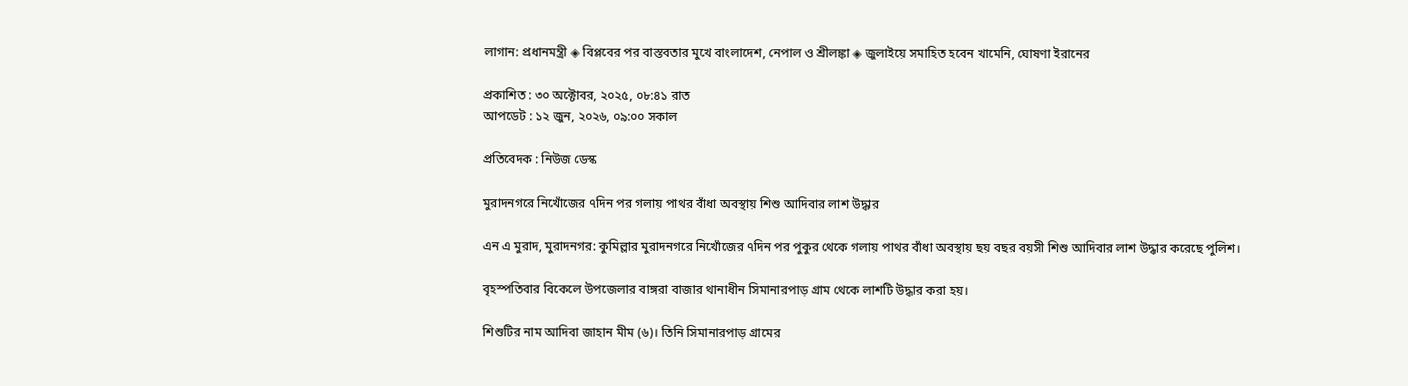লাগান: প্রধানমন্ত্রী ◈ বিপ্লবের পর বাস্তবতার মুখে বাংলাদেশ, নেপাল ও শ্রীলঙ্কা ◈ জুলাইয়ে সমাহিত হবেন খামেনি, ঘোষণা ইরানের

প্রকাশিত : ৩০ অক্টোবর, ২০২৫, ০৮:৪১ রাত
আপডেট : ১২ জুন, ২০২৬, ০৯:০০ সকাল

প্রতিবেদক : নিউজ ডেস্ক

মুরাদনগরে নিখোঁজের ৭দিন পর গলায় পাথর বাঁধা অবস্থায় শিশু আদিবার লাশ উদ্ধার

এন এ মুরাদ, মুরাদনগর: কুমিল্লার মুরাদনগরে নিখোঁজের ৭দিন পর পুকুর থেকে গলায় পাথর বাঁধা অবস্থায় ছয় বছর বয়সী শিশু আদিবার লাশ উদ্ধার করেছে পুলিশ।

বৃহস্পতিবার বিকেলে উপজেলার বাঙ্গরা বাজার থানাধীন সিমানারপাড় গ্রাম থেকে লাশটি উদ্ধার করা হয়।

শিশুটির নাম আদিবা জাহান মীম (৬)। তিনি সিমানারপাড় গ্রামের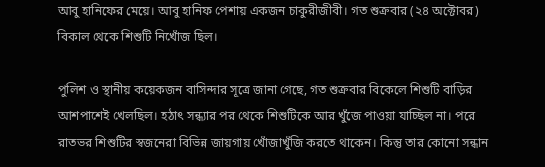আবু হানিফের মেয়ে। আবু হানিফ পেশায় একজন চাকুরীজীবী। গত শুক্রবার (২৪ অক্টোবর) বিকাল থেকে শিশুটি নিখোঁজ ছিল।

পুলিশ ও স্থানীয় কয়েকজন বাসিন্দার সূত্রে জানা গেছে, গত শুক্রবার বিকেলে শিশুটি বাড়ির আশপাশেই খেলছিল। হঠাৎ সন্ধ্যার পর থেকে শিশুটিকে আর খুঁজে পাওয়া যাচ্ছিল না। পরে রাতভর শিশুটির স্বজনেরা বিভিন্ন জায়গায় খোঁজাখুঁজি করতে থাকেন। কিন্তু তার কোনো সন্ধান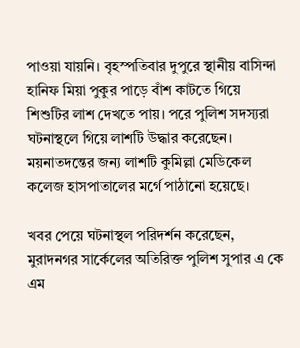পাওয়া যায়নি। বৃহস্পতিবার দুপুরে স্থানীয় বাসিন্দা হানিফ মিয়া পুকুর পাড়ে বাঁশ কাটতে গিয়ে শিশুটির লাশ দেখতে পায়। পরে পুলিশ সদস্যরা ঘটনাস্থলে গিয়ে লাশটি উদ্ধার করেছেন। ময়নাতদন্তের জন্য লাশটি কুমিল্লা মেডিকেল কলেজ হাসপাতালের মর্গে পাঠানো হয়েছে।

খবর পেয়ে ঘটনাস্থল পরিদর্শন করেছেন, মুরাদনগর সার্কেলের অতিরিক্ত পুলিশ সুপার এ কে এম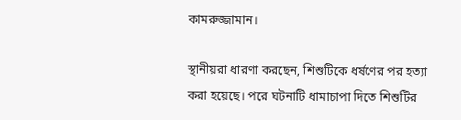কামরুজ্জামান।

স্থানীয়রা ধারণা করছেন, শিশুটিকে ধর্ষণের পর হত্যা করা হয়েছে। পরে ঘটনাটি ধামাচাপা দিতে শিশুটির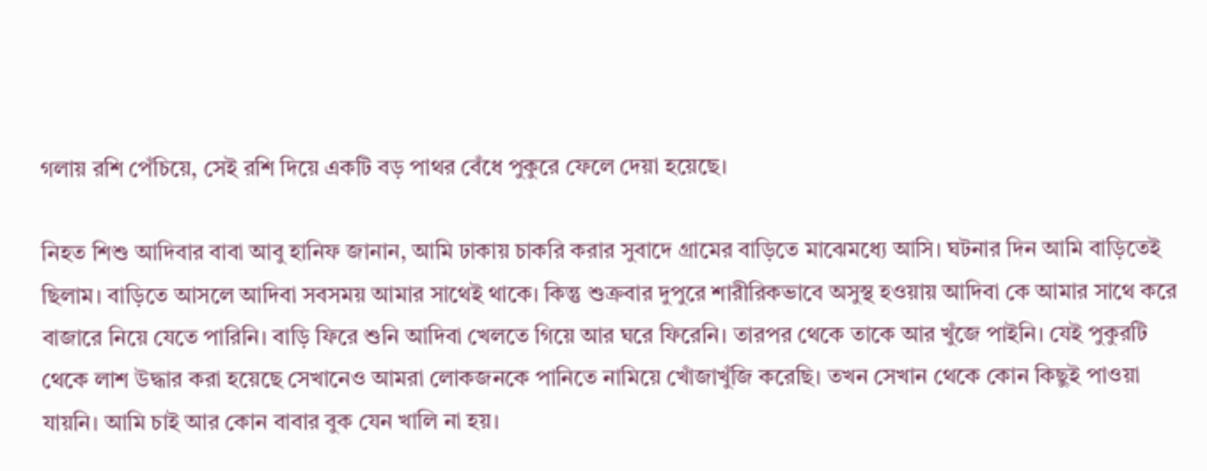গলায় রশি পেঁচিয়ে, সেই রশি দিয়ে একটি বড় পাথর বেঁধে পুকুরে ফেলে দেয়া হয়েছে।

নিহত শিশু আদিবার বাবা আবু হানিফ জানান, আমি ঢাকায় চাকরি করার সুবাদে গ্রামের বাড়িতে মাঝেমধ্যে আসি। ঘটনার দিন আমি বাড়িতেই ছিলাম। বাড়িতে আসলে আদিবা সবসময় আমার সাথেই থাকে। কিন্তু শুক্রবার দুপুরে শারীরিকভাবে অসুস্থ হওয়ায় আদিবা কে আমার সাথে করে বাজারে নিয়ে যেতে পারিনি। বাড়ি ফিরে শুনি আদিবা খেলতে গিয়ে আর ঘরে ফিরেনি। তারপর থেকে তাকে আর খুঁজে পাইনি। যেই পুকুরটি থেকে লাশ উদ্ধার করা হয়েছে সেখানেও আমরা লোকজনকে পানিতে নামিয়ে খোঁজাখুঁজি করেছি। তখন সেখান থেকে কোন কিছুই পাওয়া যায়নি। আমি চাই আর কোন বাবার বুক যেন খালি না হয়।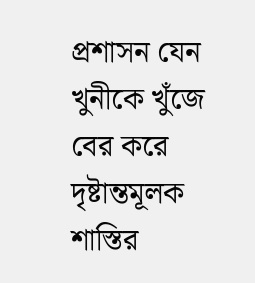প্রশাসন যেন খুনীকে খুঁজে বের করে দৃষ্টান্তমূলক শাস্তির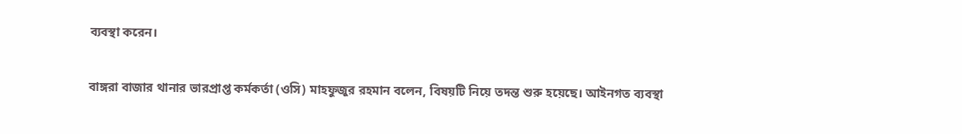ব্যবস্থা করেন।

বাঙ্গরা বাজার থানার ভারপ্রাপ্ত কর্মকর্তা (ওসি) মাহফুজুর রহমান বলেন, বিষয়টি নিয়ে তদন্ত শুরু হয়েছে। আইনগত ব্যবস্থা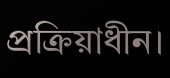প্রক্রিয়াধীন।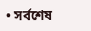• সর্বশেষ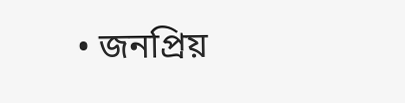• জনপ্রিয়